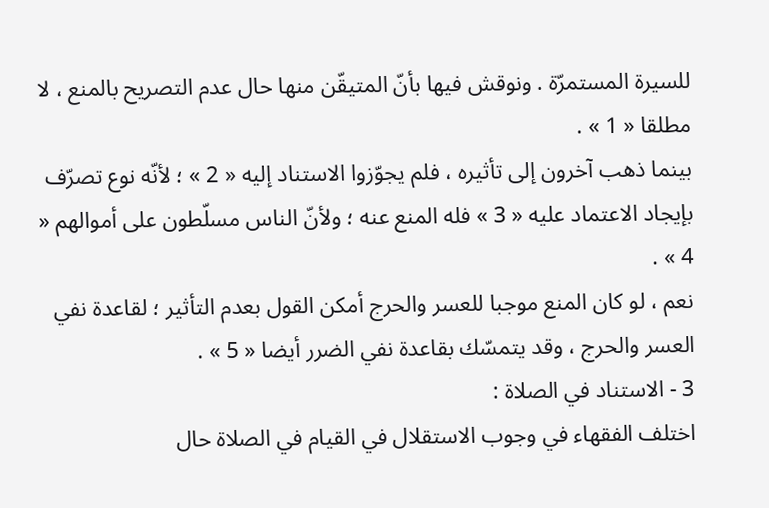للسيرة المستمرّة . ونوقش فيها بأنّ المتيقّن منها حال عدم التصريح بالمنع ، لا مطلقا « 1 » .
بينما ذهب آخرون إلى تأثيره ، فلم يجوّزوا الاستناد إليه « 2 » ؛ لأنّه نوع تصرّف بإيجاد الاعتماد عليه « 3 » فله المنع عنه ؛ ولأنّ الناس مسلّطون على أموالهم « 4 » .
نعم ، لو كان المنع موجبا للعسر والحرج أمكن القول بعدم التأثير ؛ لقاعدة نفي العسر والحرج ، وقد يتمسّك بقاعدة نفي الضرر أيضا « 5 » .
3 - الاستناد في الصلاة :
اختلف الفقهاء في وجوب الاستقلال في القيام في الصلاة حال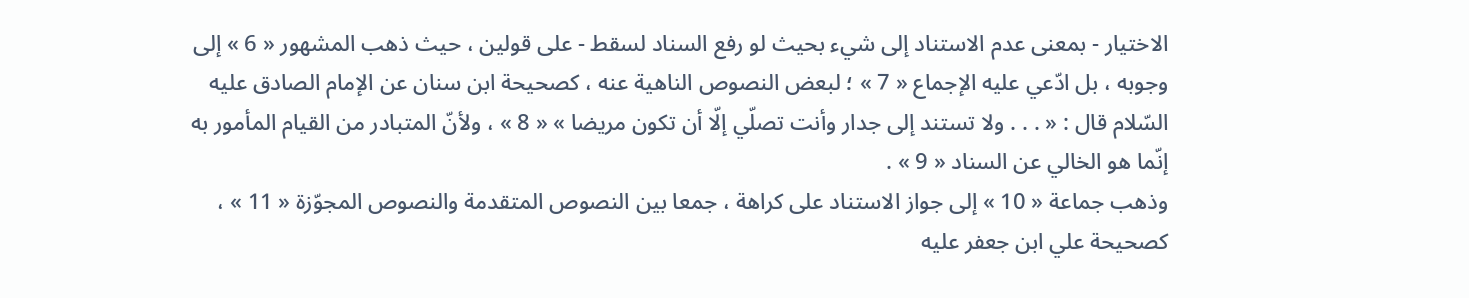الاختيار - بمعنى عدم الاستناد إلى شيء بحيث لو رفع السناد لسقط - على قولين ، حيث ذهب المشهور « 6 » إلى وجوبه ، بل ادّعي عليه الإجماع « 7 » ؛ لبعض النصوص الناهية عنه ، كصحيحة ابن سنان عن الإمام الصادق عليه السّلام قال : « . . . ولا تستند إلى جدار وأنت تصلّي إلّا أن تكون مريضا » « 8 » ، ولأنّ المتبادر من القيام المأمور به إنّما هو الخالي عن السناد « 9 » .
وذهب جماعة « 10 » إلى جواز الاستناد على كراهة ، جمعا بين النصوص المتقدمة والنصوص المجوّزة « 11 » ، كصحيحة علي ابن جعفر عليه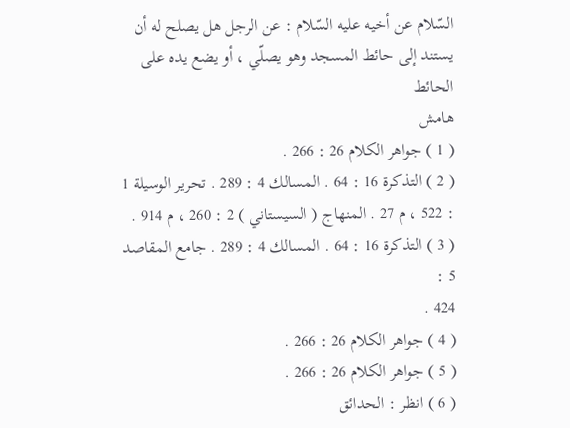السّلام عن أخيه عليه السّلام : عن الرجل هل يصلح له أن يستند إلى حائط المسجد وهو يصلّي ، أو يضع يده على الحائط
هامش
( 1 ) جواهر الكلام 26 : 266 .
( 2 ) التذكرة 16 : 64 . المسالك 4 : 289 . تحرير الوسيلة 1 : 522 ، م 27 . المنهاج ( السيستاني ) 2 : 260 ، م 914 .
( 3 ) التذكرة 16 : 64 . المسالك 4 : 289 . جامع المقاصد 5 :
424 .
( 4 ) جواهر الكلام 26 : 266 .
( 5 ) جواهر الكلام 26 : 266 .
( 6 ) انظر : الحدائق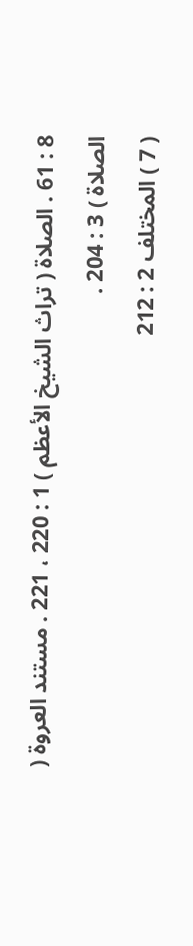8 : 61 . الصلاة ( تراث الشيخ الأعظم ) 1 : 220 ، 221 . مستند العروة ( الصلاة ) 3 : 204 .
( 7 ) المختلف 2 : 212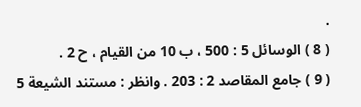.
( 8 ) الوسائل 5 : 500 ، ب 10 من القيام ، ح 2 .
( 9 ) جامع المقاصد 2 : 203 . وانظر : مستند الشيعة 5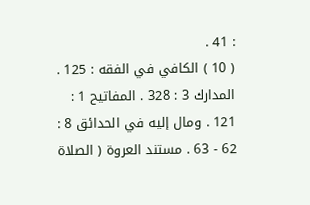: 41 .
( 10 ) الكافي في الفقه : 125 . المدارك 3 : 328 . المفاتيح 1 :
121 . ومال إليه في الحدائق 8 : 62 - 63 . مستند العروة ( الصلاة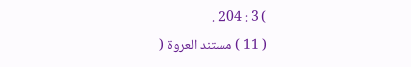) 3 : 204 .
( 11 ) مستند العروة (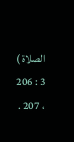الصلاة ) 3 : 206 ، 207 .